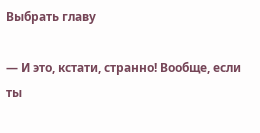Выбрать главу

— И это, кстати, странно! Вообще, если ты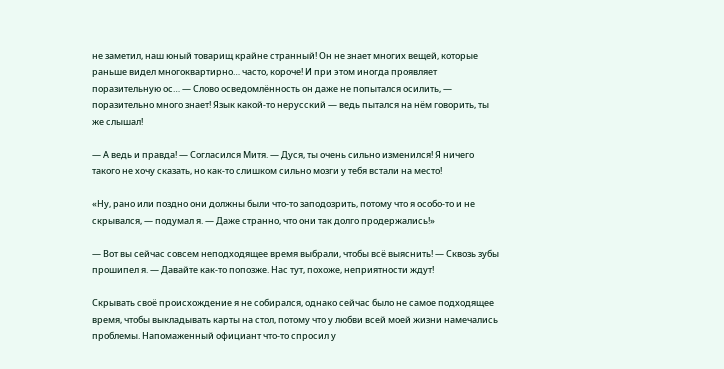не заметил, наш юный товарищ крайне странный! Он не знает многих вещей, которые раньше видел многоквартирно… часто, короче! И при этом иногда проявляет поразительную ос… — Слово осведомлённость он даже не попытался осилить, — поразительно много знает! Язык какой-то нерусский — ведь пытался на нём говорить, ты же слышал!

— А ведь и правда! — Согласился Митя. — Дуся, ты очень сильно изменился! Я ничего такого не хочу сказать, но как-то слишком сильно мозги у тебя встали на место!

«Ну, рано или поздно они должны были что-то заподозрить, потому что я особо-то и не скрывался, — подумал я. — Даже странно, что они так долго продержались!»

— Вот вы сейчас совсем неподходящее время выбрали, чтобы всё выяснить! — Сквозь зубы прошипел я. — Давайте как-то попозже. Нас тут, похоже, неприятности ждут!

Скрывать своё происхождение я не собирался, однако сейчас было не самое подходящее время, чтобы выкладывать карты на стол, потому что у любви всей моей жизни намечались проблемы. Напомаженный официант что-то спросил у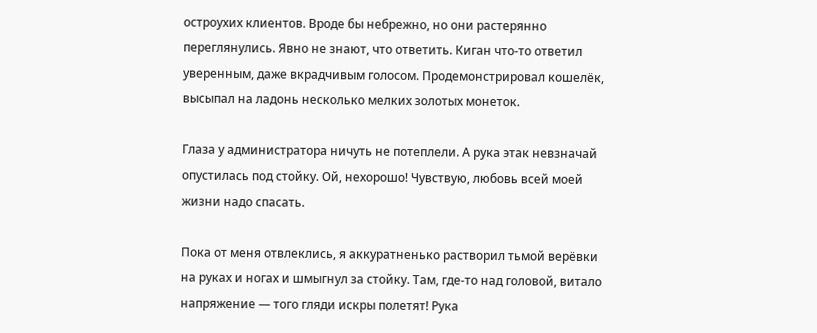остроухих клиентов. Вроде бы небрежно, но они растерянно переглянулись. Явно не знают, что ответить. Киган что-то ответил уверенным, даже вкрадчивым голосом. Продемонстрировал кошелёк, высыпал на ладонь несколько мелких золотых монеток.

Глаза у администратора ничуть не потеплели. А рука этак невзначай опустилась под стойку. Ой, нехорошо! Чувствую, любовь всей моей жизни надо спасать.

Пока от меня отвлеклись, я аккуратненько растворил тьмой верёвки на руках и ногах и шмыгнул за стойку. Там, где-то над головой, витало напряжение — того гляди искры полетят! Рука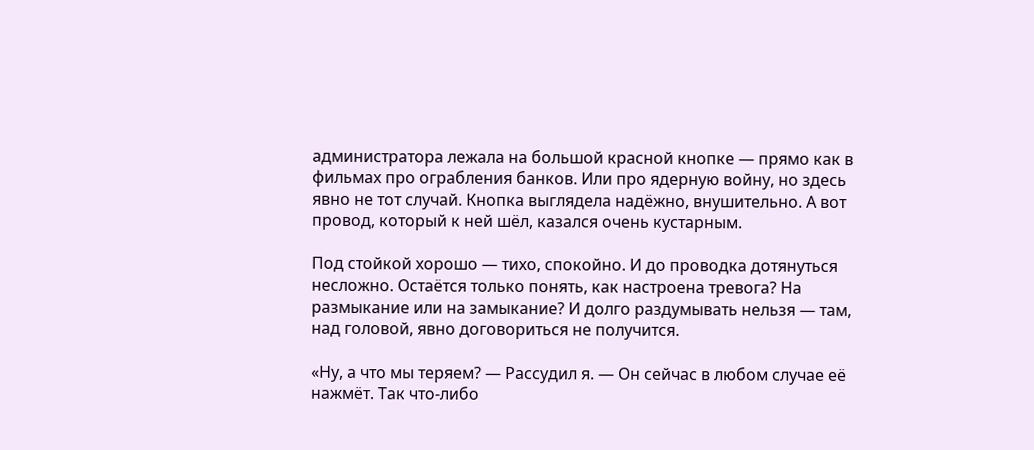администратора лежала на большой красной кнопке — прямо как в фильмах про ограбления банков. Или про ядерную войну, но здесь явно не тот случай. Кнопка выглядела надёжно, внушительно. А вот провод, который к ней шёл, казался очень кустарным.

Под стойкой хорошо — тихо, спокойно. И до проводка дотянуться несложно. Остаётся только понять, как настроена тревога? На размыкание или на замыкание? И долго раздумывать нельзя — там, над головой, явно договориться не получится.

«Ну, а что мы теряем? — Рассудил я. — Он сейчас в любом случае её нажмёт. Так что-либо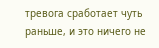тревога сработает чуть раньше, и это ничего не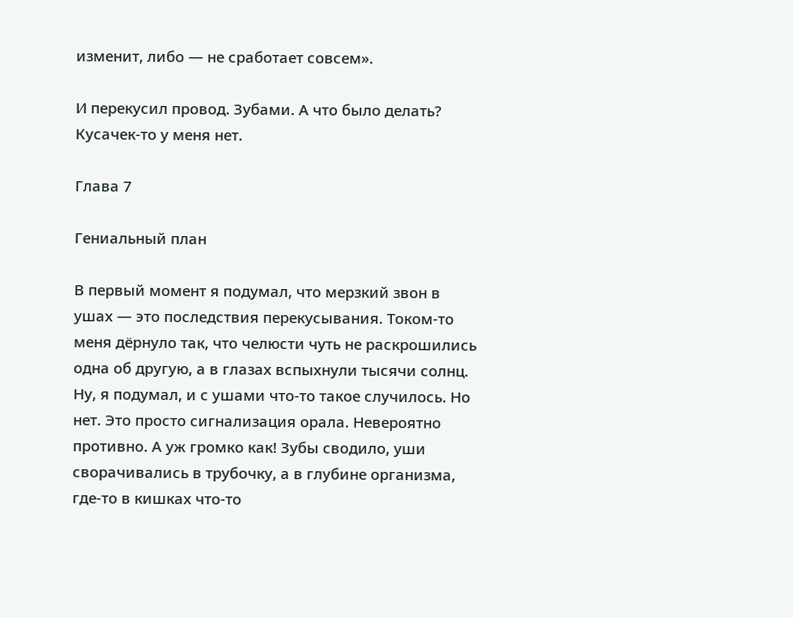изменит, либо — не сработает совсем».

И перекусил провод. Зубами. А что было делать? Кусачек-то у меня нет.

Глава 7

Гениальный план

В первый момент я подумал, что мерзкий звон в ушах — это последствия перекусывания. Током-то меня дёрнуло так, что челюсти чуть не раскрошились одна об другую, а в глазах вспыхнули тысячи солнц. Ну, я подумал, и с ушами что-то такое случилось. Но нет. Это просто сигнализация орала. Невероятно противно. А уж громко как! Зубы сводило, уши сворачивались в трубочку, а в глубине организма, где-то в кишках что-то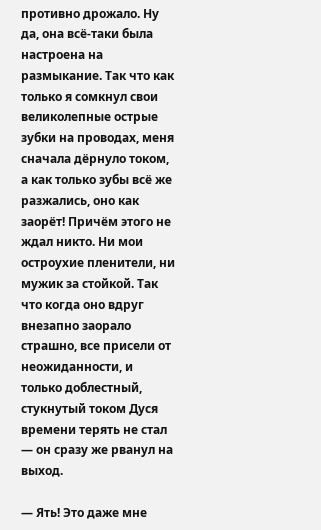противно дрожало. Ну да, она всё-таки была настроена на размыкание. Так что как только я сомкнул свои великолепные острые зубки на проводах, меня сначала дёрнуло током, а как только зубы всё же разжались, оно как заорёт! Причём этого не ждал никто. Ни мои остроухие пленители, ни мужик за стойкой. Так что когда оно вдруг внезапно заорало страшно, все присели от неожиданности, и только доблестный, стукнутый током Дуся времени терять не стал — он сразу же рванул на выход.

— Ять! Это даже мне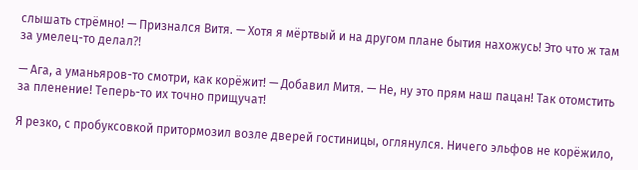слышать стрёмно! — Признался Витя. — Хотя я мёртвый и на другом плане бытия нахожусь! Это что ж там за умелец-то делал⁈

— Ага, а уманьяров-то смотри, как корёжит! — Добавил Митя. — Не, ну это прям наш пацан! Так отомстить за пленение! Теперь-то их точно прищучат!

Я резко, с пробуксовкой притормозил возле дверей гостиницы, оглянулся. Ничего эльфов не корёжило,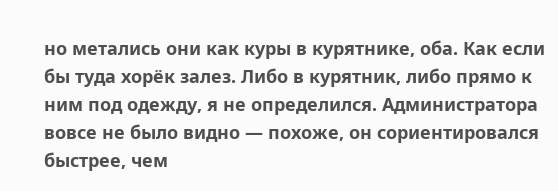но метались они как куры в курятнике, оба. Как если бы туда хорёк залез. Либо в курятник, либо прямо к ним под одежду, я не определился. Администратора вовсе не было видно — похоже, он сориентировался быстрее, чем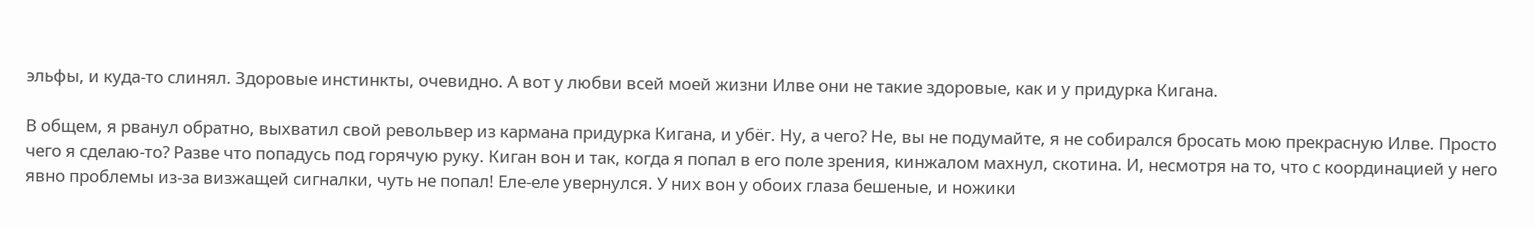эльфы, и куда-то слинял. Здоровые инстинкты, очевидно. А вот у любви всей моей жизни Илве они не такие здоровые, как и у придурка Кигана.

В общем, я рванул обратно, выхватил свой револьвер из кармана придурка Кигана, и убёг. Ну, а чего? Не, вы не подумайте, я не собирался бросать мою прекрасную Илве. Просто чего я сделаю-то? Разве что попадусь под горячую руку. Киган вон и так, когда я попал в его поле зрения, кинжалом махнул, скотина. И, несмотря на то, что с координацией у него явно проблемы из-за визжащей сигналки, чуть не попал! Еле-еле увернулся. У них вон у обоих глаза бешеные, и ножики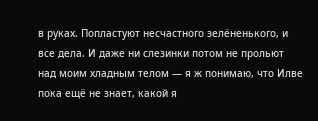в руках. Попластуют несчастного зелёненького, и все дела. И даже ни слезинки потом не прольют над моим хладным телом — я ж понимаю, что Илве пока ещё не знает, какой я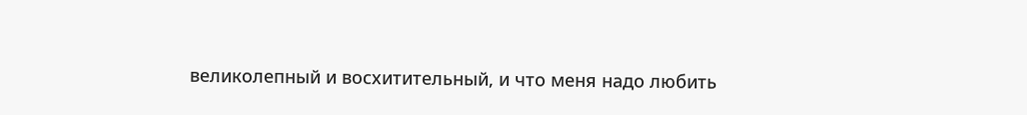великолепный и восхитительный, и что меня надо любить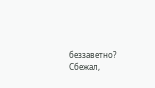беззаветно? Сбежал,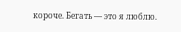короче. Бегать — это я люблю.